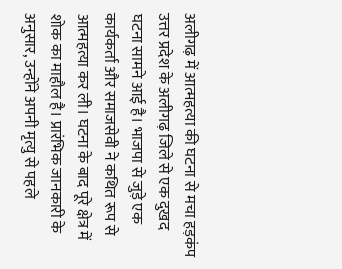अलीगढ़ में आत्महत्या की घटना से मचा हड़कंप
उत्तर प्रदेश के अलीगढ़ जिले से एक दुखद घटना सामने आई है। भाजपा से जुड़े एक कार्यकर्ता और समाजसेवी ने कथित रूप से आत्महत्या कर ली। घटना के बाद पूरे क्षेत्र में शोक का माहौल है। प्रारंभिक जानकारी के अनुसार, उन्होंने अपनी मृत्यु से पहले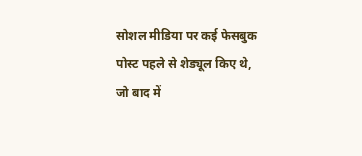सोशल मीडिया पर कई फेसबुक पोस्ट पहले से शेड्यूल किए थे, जो बाद में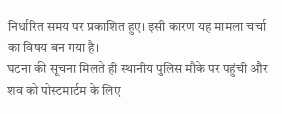निर्धारित समय पर प्रकाशित हुए। इसी कारण यह मामला चर्चा का विषय बन गया है।
घटना की सूचना मिलते ही स्थानीय पुलिस मौके पर पहुंची और शव को पोस्टमार्टम के लिए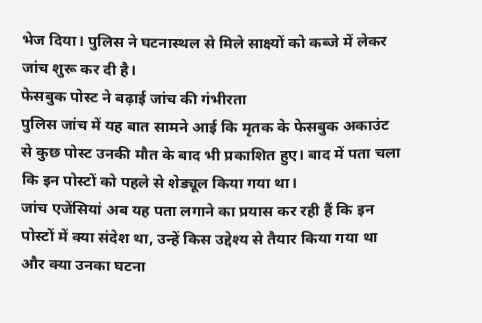भेज दिया। पुलिस ने घटनास्थल से मिले साक्ष्यों को कब्जे में लेकर जांच शुरू कर दी है।
फेसबुक पोस्ट ने बढ़ाई जांच की गंभीरता
पुलिस जांच में यह बात सामने आई कि मृतक के फेसबुक अकाउंट से कुछ पोस्ट उनकी मौत के बाद भी प्रकाशित हुए। बाद में पता चला कि इन पोस्टों को पहले से शेड्यूल किया गया था।
जांच एजेंसियां अब यह पता लगाने का प्रयास कर रही हैं कि इन पोस्टों में क्या संदेश था, उन्हें किस उद्देश्य से तैयार किया गया था और क्या उनका घटना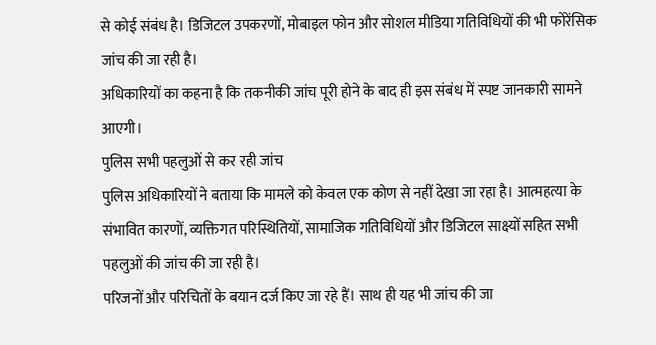से कोई संबंध है। डिजिटल उपकरणों, मोबाइल फोन और सोशल मीडिया गतिविधियों की भी फोरेंसिक जांच की जा रही है।
अधिकारियों का कहना है कि तकनीकी जांच पूरी होने के बाद ही इस संबंध में स्पष्ट जानकारी सामने आएगी।
पुलिस सभी पहलुओं से कर रही जांच
पुलिस अधिकारियों ने बताया कि मामले को केवल एक कोण से नहीं देखा जा रहा है। आत्महत्या के संभावित कारणों, व्यक्तिगत परिस्थितियों, सामाजिक गतिविधियों और डिजिटल साक्ष्यों सहित सभी पहलुओं की जांच की जा रही है।
परिजनों और परिचितों के बयान दर्ज किए जा रहे हैं। साथ ही यह भी जांच की जा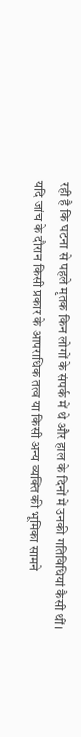रही है कि घटना से पहले मृतक किन लोगों के संपर्क में थे और हाल के दिनों में उनकी गतिविधियां कैसी थीं।
यदि जांच के दौरान किसी प्रकार के आपराधिक तत्व या किसी अन्य व्यक्ति की भूमिका सामने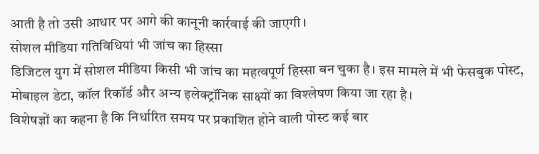आती है तो उसी आधार पर आगे की कानूनी कार्रवाई की जाएगी।
सोशल मीडिया गतिविधियां भी जांच का हिस्सा
डिजिटल युग में सोशल मीडिया किसी भी जांच का महत्वपूर्ण हिस्सा बन चुका है। इस मामले में भी फेसबुक पोस्ट, मोबाइल डेटा, कॉल रिकॉर्ड और अन्य इलेक्ट्रॉनिक साक्ष्यों का विश्लेषण किया जा रहा है।
विशेषज्ञों का कहना है कि निर्धारित समय पर प्रकाशित होने वाली पोस्ट कई बार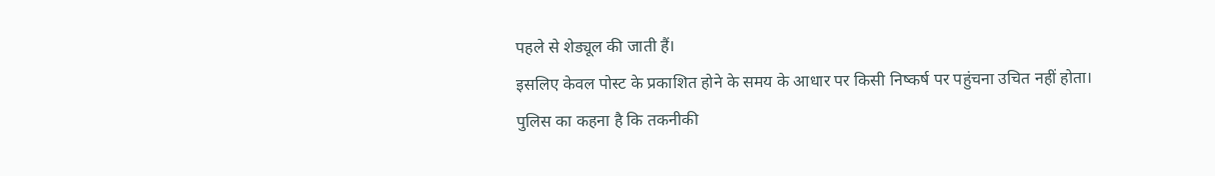पहले से शेड्यूल की जाती हैं।
इसलिए केवल पोस्ट के प्रकाशित होने के समय के आधार पर किसी निष्कर्ष पर पहुंचना उचित नहीं होता।
पुलिस का कहना है कि तकनीकी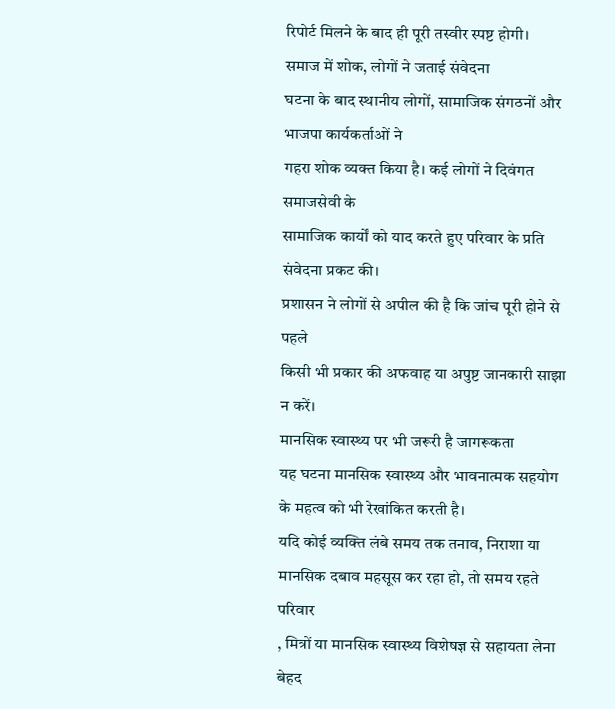रिपोर्ट मिलने के बाद ही पूरी तस्वीर स्पष्ट होगी।
समाज में शोक, लोगों ने जताई संवेदना
घटना के बाद स्थानीय लोगों, सामाजिक संगठनों और भाजपा कार्यकर्ताओं ने
गहरा शोक व्यक्त किया है। कई लोगों ने दिवंगत समाजसेवी के
सामाजिक कार्यों को याद करते हुए परिवार के प्रति संवेदना प्रकट की।
प्रशासन ने लोगों से अपील की है कि जांच पूरी होने से पहले
किसी भी प्रकार की अफवाह या अपुष्ट जानकारी साझा न करें।
मानसिक स्वास्थ्य पर भी जरूरी है जागरूकता
यह घटना मानसिक स्वास्थ्य और भावनात्मक सहयोग के महत्व को भी रेखांकित करती है।
यदि कोई व्यक्ति लंबे समय तक तनाव, निराशा या मानसिक दबाव महसूस कर रहा हो, तो समय रहते परिवार
, मित्रों या मानसिक स्वास्थ्य विशेषज्ञ से सहायता लेना बेहद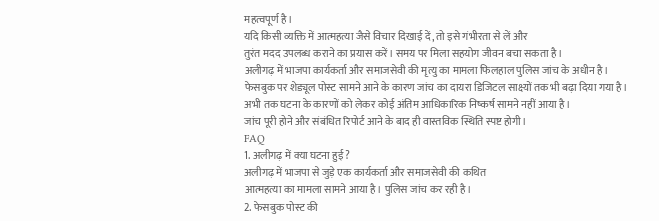महत्वपूर्ण है।
यदि किसी व्यक्ति में आत्महत्या जैसे विचार दिखाई दें, तो इसे गंभीरता से लें और
तुरंत मदद उपलब्ध कराने का प्रयास करें। समय पर मिला सहयोग जीवन बचा सकता है।
अलीगढ़ में भाजपा कार्यकर्ता और समाजसेवी की मृत्यु का मामला फिलहाल पुलिस जांच के अधीन है।
फेसबुक पर शेड्यूल पोस्ट सामने आने के कारण जांच का दायरा डिजिटल साक्ष्यों तक भी बढ़ा दिया गया है।
अभी तक घटना के कारणों को लेकर कोई अंतिम आधिकारिक निष्कर्ष सामने नहीं आया है।
जांच पूरी होने और संबंधित रिपोर्ट आने के बाद ही वास्तविक स्थिति स्पष्ट होगी।
FAQ
1. अलीगढ़ में क्या घटना हुई?
अलीगढ़ में भाजपा से जुड़े एक कार्यकर्ता और समाजसेवी की कथित
आत्महत्या का मामला सामने आया है। पुलिस जांच कर रही है।
2. फेसबुक पोस्ट की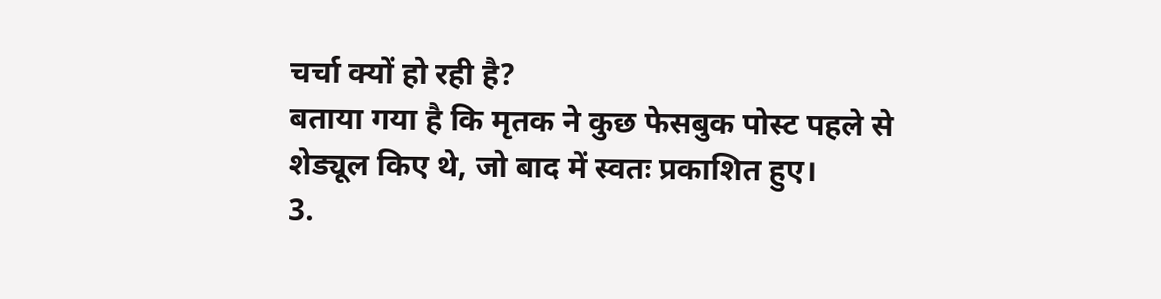चर्चा क्यों हो रही है?
बताया गया है कि मृतक ने कुछ फेसबुक पोस्ट पहले से शेड्यूल किए थे, जो बाद में स्वतः प्रकाशित हुए।
3.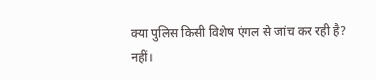क्या पुलिस किसी विशेष एंगल से जांच कर रही है?
नहीं।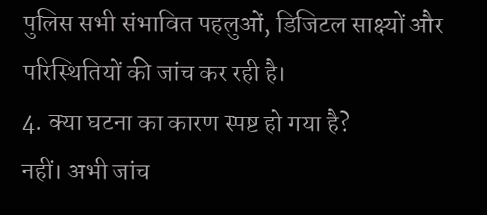पुलिस सभी संभावित पहलुओं, डिजिटल साक्ष्यों और परिस्थितियों की जांच कर रही है।
4. क्या घटना का कारण स्पष्ट हो गया है?
नहीं। अभी जांच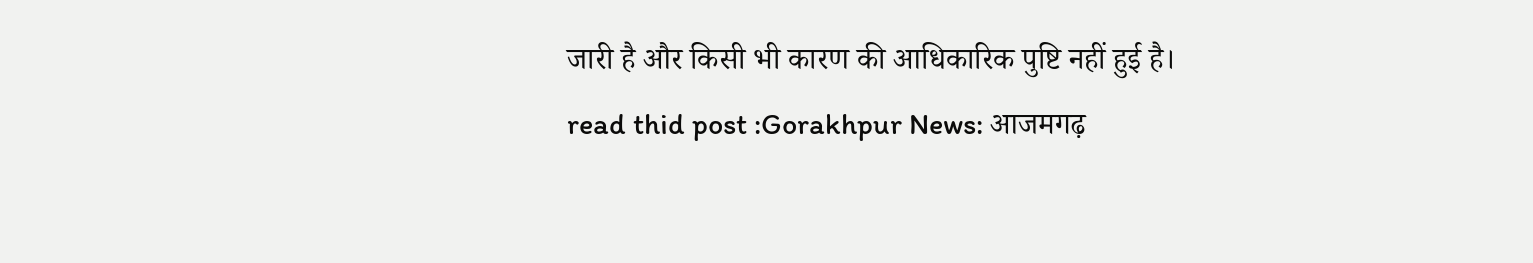जारी है और किसी भी कारण की आधिकारिक पुष्टि नहीं हुई है।
read thid post :Gorakhpur News: आजमगढ़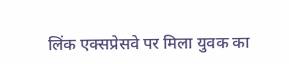लिंक एक्सप्रेसवे पर मिला युवक का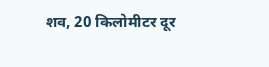शव, 20 किलोमीटर दूर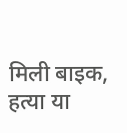मिली बाइक, हत्या या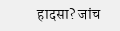हादसा? जांच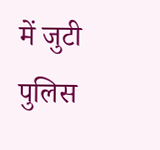में जुटी पुलिस